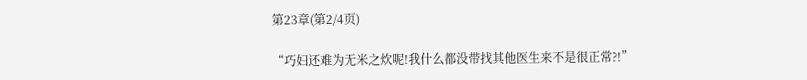第23章(第2/4页)

“巧妇还难为无米之炊呢!我什么都没带找其他医生来不是很正常?!”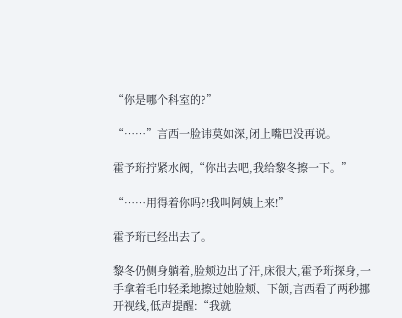“你是哪个科室的?”

“……”言西一脸讳莫如深,闭上嘴巴没再说。

霍予珩拧紧水阀,“你出去吧,我给黎冬擦一下。”

“……用得着你吗?!我叫阿姨上来!”

霍予珩已经出去了。

黎冬仍侧身躺着,脸颊边出了汗,床很大,霍予珩探身,一手拿着毛巾轻柔地擦过她脸颊、下颌,言西看了两秒挪开视线,低声提醒:“我就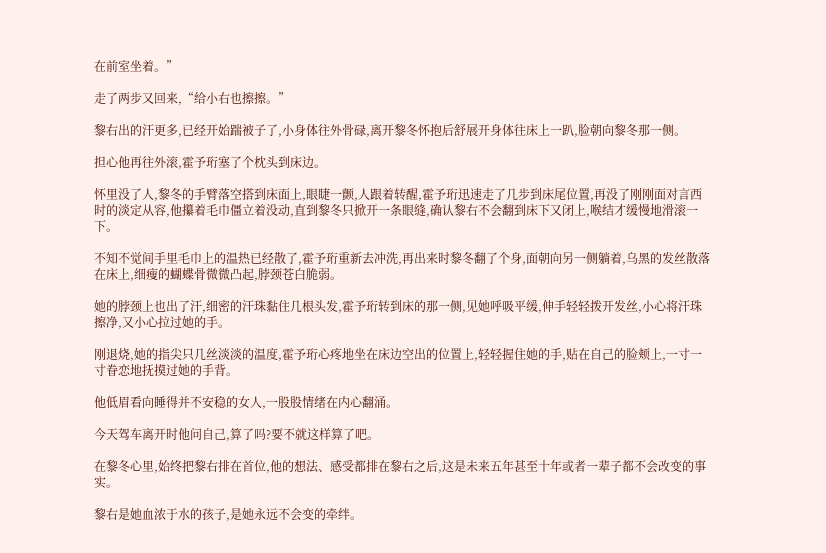在前室坐着。”

走了两步又回来,“给小右也擦擦。”

黎右出的汗更多,已经开始踹被子了,小身体往外骨碌,离开黎冬怀抱后舒展开身体往床上一趴,脸朝向黎冬那一侧。

担心他再往外滚,霍予珩塞了个枕头到床边。

怀里没了人,黎冬的手臂落空搭到床面上,眼睫一颤,人跟着转醒,霍予珩迅速走了几步到床尾位置,再没了刚刚面对言西时的淡定从容,他攥着毛巾僵立着没动,直到黎冬只掀开一条眼缝,确认黎右不会翻到床下又闭上,喉结才缓慢地滑滚一下。

不知不觉间手里毛巾上的温热已经散了,霍予珩重新去冲洗,再出来时黎冬翻了个身,面朝向另一侧躺着,乌黑的发丝散落在床上,细瘦的蝴蝶骨微微凸起,脖颈苍白脆弱。

她的脖颈上也出了汗,细密的汗珠黏住几根头发,霍予珩转到床的那一侧,见她呼吸平缓,伸手轻轻拨开发丝,小心将汗珠擦净,又小心拉过她的手。

刚退烧,她的指尖只几丝淡淡的温度,霍予珩心疼地坐在床边空出的位置上,轻轻握住她的手,贴在自己的脸颊上,一寸一寸眷恋地抚摸过她的手背。

他低眉看向睡得并不安稳的女人,一股股情绪在内心翻涌。

今天驾车离开时他问自己,算了吗?要不就这样算了吧。

在黎冬心里,始终把黎右排在首位,他的想法、感受都排在黎右之后,这是未来五年甚至十年或者一辈子都不会改变的事实。

黎右是她血浓于水的孩子,是她永远不会变的牵绊。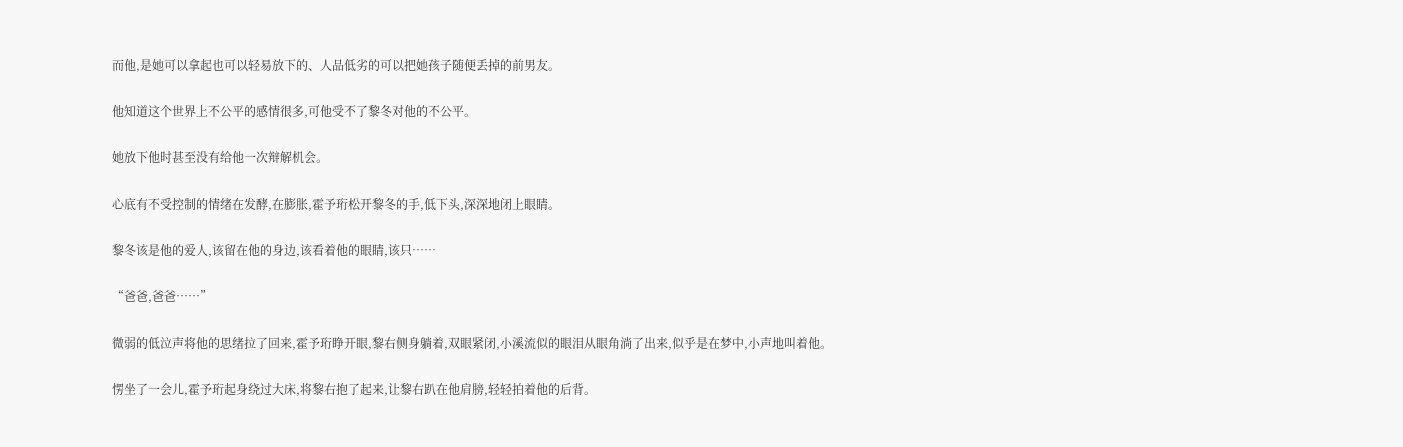而他,是她可以拿起也可以轻易放下的、人品低劣的可以把她孩子随便丢掉的前男友。

他知道这个世界上不公平的感情很多,可他受不了黎冬对他的不公平。

她放下他时甚至没有给他一次辩解机会。

心底有不受控制的情绪在发酵,在膨胀,霍予珩松开黎冬的手,低下头,深深地闭上眼睛。

黎冬该是他的爱人,该留在他的身边,该看着他的眼睛,该只……

“爸爸,爸爸……”

微弱的低泣声将他的思绪拉了回来,霍予珩睁开眼,黎右侧身躺着,双眼紧闭,小溪流似的眼泪从眼角淌了出来,似乎是在梦中,小声地叫着他。

愣坐了一会儿,霍予珩起身绕过大床,将黎右抱了起来,让黎右趴在他肩膀,轻轻拍着他的后背。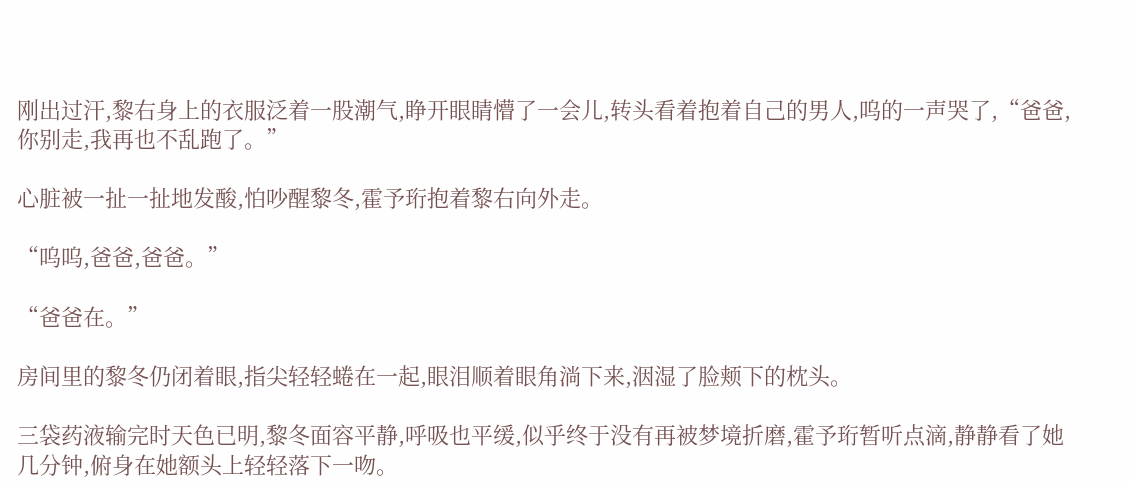刚出过汗,黎右身上的衣服泛着一股潮气,睁开眼睛懵了一会儿,转头看着抱着自己的男人,呜的一声哭了,“爸爸,你别走,我再也不乱跑了。”

心脏被一扯一扯地发酸,怕吵醒黎冬,霍予珩抱着黎右向外走。

“呜呜,爸爸,爸爸。”

“爸爸在。”

房间里的黎冬仍闭着眼,指尖轻轻蜷在一起,眼泪顺着眼角淌下来,洇湿了脸颊下的枕头。

三袋药液输完时天色已明,黎冬面容平静,呼吸也平缓,似乎终于没有再被梦境折磨,霍予珩暂听点滴,静静看了她几分钟,俯身在她额头上轻轻落下一吻。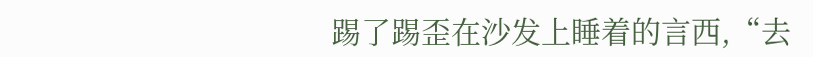踢了踢歪在沙发上睡着的言西,“去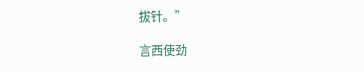拔针。”

言西使劲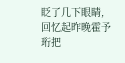眨了几下眼睛,回忆起昨晚霍予珩把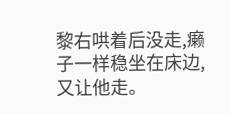黎右哄着后没走,癞子一样稳坐在床边,又让他走。